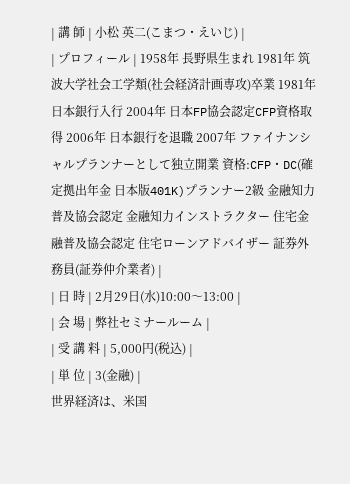| 講 師 | 小松 英二(こまつ・えいじ) |
| プロフィール | 1958年 長野県生まれ 1981年 筑波大学社会工学類(社会経済計画専攻)卒業 1981年 日本銀行入行 2004年 日本FP協会認定CFP資格取得 2006年 日本銀行を退職 2007年 ファイナンシャルプランナーとして独立開業 資格:CFP・DC(確定拠出年金 日本版401K)プランナー2級 金融知力普及協会認定 金融知力インストラクター 住宅金融普及協会認定 住宅ローンアドバイザー 証券外務員(証券仲介業者) |
| 日 時 | 2月29日(水)10:00〜13:00 |
| 会 場 | 弊社セミナールーム |
| 受 講 料 | 5,000円(税込) |
| 単 位 | 3(金融) |
世界経済は、米国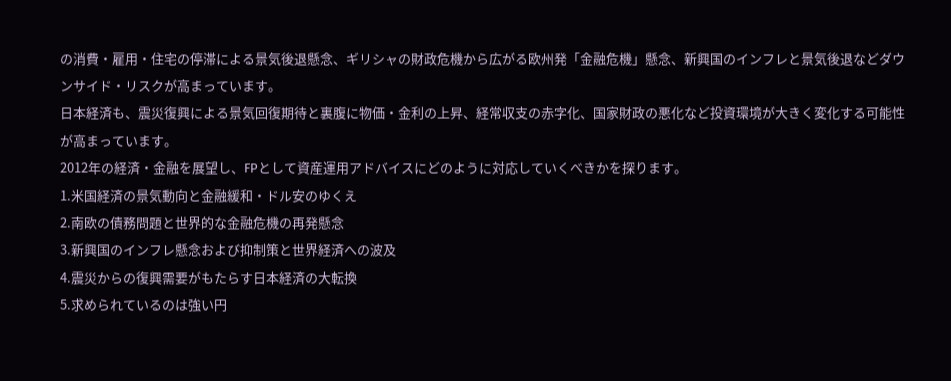の消費・雇用・住宅の停滞による景気後退懸念、ギリシャの財政危機から広がる欧州発「金融危機」懸念、新興国のインフレと景気後退などダウンサイド・リスクが高まっています。
日本経済も、震災復興による景気回復期待と裏腹に物価・金利の上昇、経常収支の赤字化、国家財政の悪化など投資環境が大きく変化する可能性が高まっています。
2012年の経済・金融を展望し、FPとして資産運用アドバイスにどのように対応していくべきかを探ります。
1.米国経済の景気動向と金融緩和・ドル安のゆくえ
2.南欧の債務問題と世界的な金融危機の再発懸念
3.新興国のインフレ懸念および抑制策と世界経済への波及
4.震災からの復興需要がもたらす日本経済の大転換
5.求められているのは強い円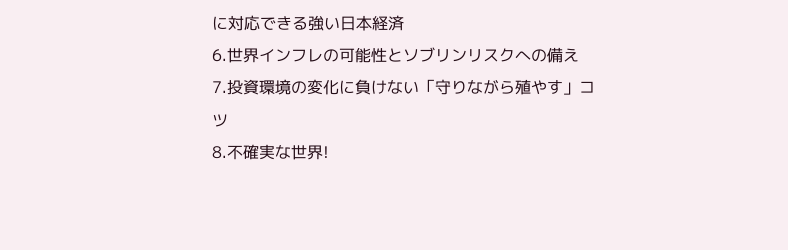に対応できる強い日本経済
6.世界インフレの可能性とソブリンリスクへの備え
7.投資環境の変化に負けない「守りながら殖やす」コツ
8.不確実な世界!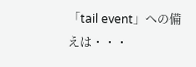「tail event」への備えは・・・